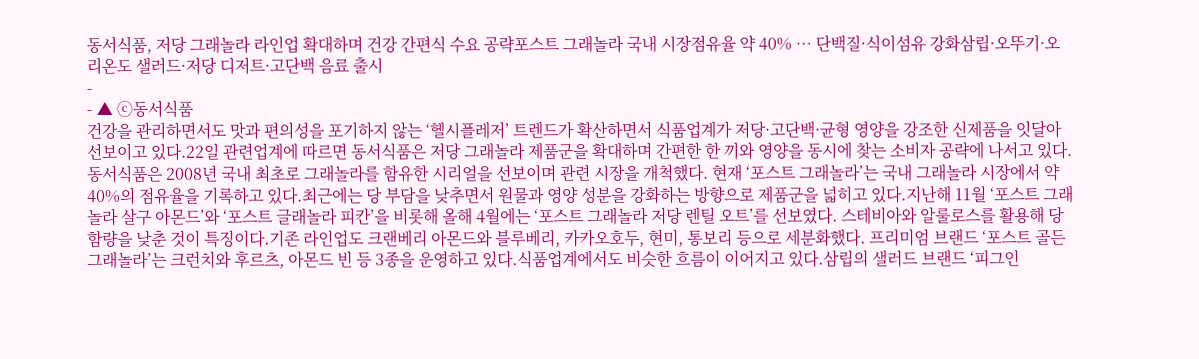동서식품, 저당 그래놀라 라인업 확대하며 건강 간편식 수요 공략포스트 그래놀라 국내 시장점유율 약 40% … 단백질·식이섬유 강화삼립·오뚜기·오리온도 샐러드·저당 디저트·고단백 음료 출시
-
- ▲ ⓒ동서식품
건강을 관리하면서도 맛과 편의성을 포기하지 않는 ‘헬시플레저’ 트렌드가 확산하면서 식품업계가 저당·고단백·균형 영양을 강조한 신제품을 잇달아 선보이고 있다.22일 관련업계에 따르면 동서식품은 저당 그래놀라 제품군을 확대하며 간편한 한 끼와 영양을 동시에 찾는 소비자 공략에 나서고 있다.동서식품은 2008년 국내 최초로 그래놀라를 함유한 시리얼을 선보이며 관련 시장을 개척했다. 현재 ‘포스트 그래놀라’는 국내 그래놀라 시장에서 약 40%의 점유율을 기록하고 있다.최근에는 당 부담을 낮추면서 원물과 영양 성분을 강화하는 방향으로 제품군을 넓히고 있다.지난해 11월 ‘포스트 그래놀라 살구 아몬드’와 ‘포스트 글래놀라 피칸’을 비롯해 올해 4월에는 ‘포스트 그래놀라 저당 렌틸 오트’를 선보였다. 스테비아와 알룰로스를 활용해 당 함량을 낮춘 것이 특징이다.기존 라인업도 크랜베리 아몬드와 블루베리, 카카오호두, 현미, 통보리 등으로 세분화했다. 프리미엄 브랜드 ‘포스트 골든 그래놀라’는 크런치와 후르츠, 아몬드 빈 등 3종을 운영하고 있다.식품업계에서도 비슷한 흐름이 이어지고 있다.삼립의 샐러드 브랜드 ‘피그인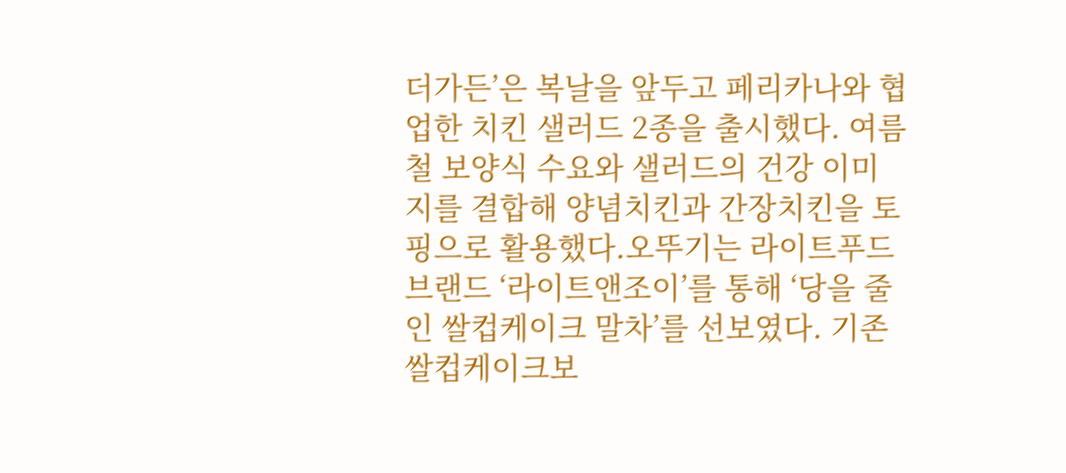더가든’은 복날을 앞두고 페리카나와 협업한 치킨 샐러드 2종을 출시했다. 여름철 보양식 수요와 샐러드의 건강 이미지를 결합해 양념치킨과 간장치킨을 토핑으로 활용했다.오뚜기는 라이트푸드 브랜드 ‘라이트앤조이’를 통해 ‘당을 줄인 쌀컵케이크 말차’를 선보였다. 기존 쌀컵케이크보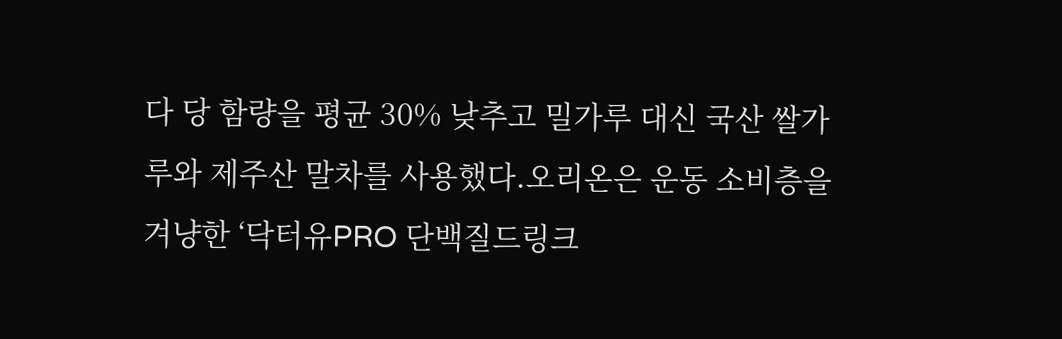다 당 함량을 평균 30% 낮추고 밀가루 대신 국산 쌀가루와 제주산 말차를 사용했다.오리온은 운동 소비층을 겨냥한 ‘닥터유PRO 단백질드링크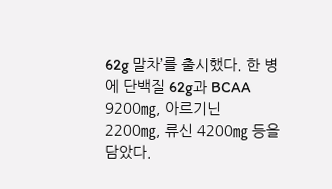62g 말차’를 출시했다. 한 병에 단백질 62g과 BCAA 9200㎎, 아르기닌 2200㎎, 류신 4200㎎ 등을 담았다.